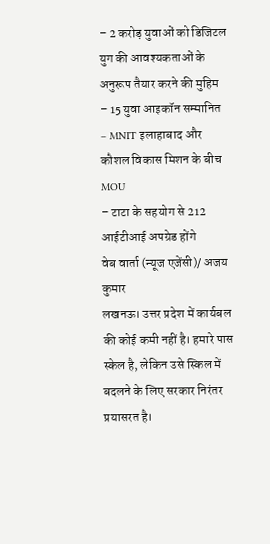– 2 करोड़ युवाओं को डिजिटल युग की आवश्यकताओं के अनुरूप तैयार करने की मुहिम
– 15 युवा आइकॉन सम्मानित
– MNIT इलाहाबाद और कौशल विकास मिशन के बीच MOU
– टाटा के सहयोग से 212 आईटीआई अपग्रेड होंगे
वेब वार्ता (न्यूज एजेंसी)/ अजय कुमार
लखनऊ। उत्तर प्रदेश में कार्यबल की कोई कमी नहीं है। हमारे पास स्केल है, लेकिन उसे स्किल में बदलने के लिए सरकार निरंतर प्रयासरत है।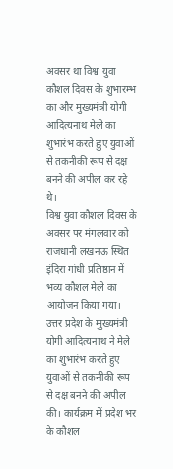अवसर था विश्व युवा कौशल दिवस के शुभारम्भ का और मुख्यमंत्री योगी आदित्यनाथ मेले का शुभारंभ करते हुए युवाओं से तकनीकी रूप से दक्ष बनने की अपील कर रहे थे।
विश्व युवा कौशल दिवस के अवसर पर मंगलवार को राजधानी लखनऊ स्थित इंदिरा गांधी प्रतिष्ठान में भव्य कौशल मेले का आयोजन किया गया। उत्तर प्रदेश के मुख्यमंत्री योगी आदित्यनाथ ने मेले का शुभारंभ करते हुए युवाओं से तकनीकी रूप से दक्ष बनने की अपील की। कार्यक्रम में प्रदेश भर के कौशल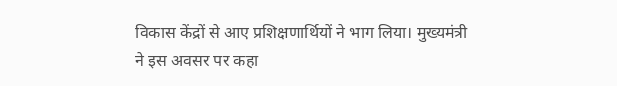विकास केंद्रों से आए प्रशिक्षणार्थियों ने भाग लिया। मुख्यमंत्री ने इस अवसर पर कहा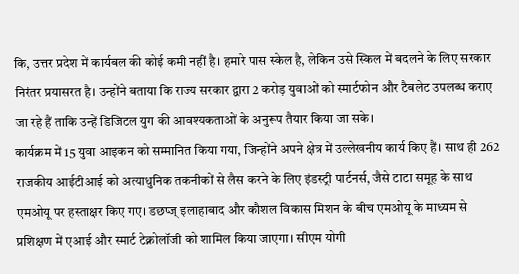कि, उत्तर प्रदेश में कार्यबल की कोई कमी नहीं है। हमारे पास स्केल है, लेकिन उसे स्किल में बदलने के लिए सरकार निरंतर प्रयासरत है। उन्होंने बताया कि राज्य सरकार द्वारा 2 करोड़ युवाओं को स्मार्टफोन और टैबलेट उपलब्ध कराए जा रहे हैं ताकि उन्हें डिजिटल युग की आवश्यकताओं के अनुरूप तैयार किया जा सके।
कार्यक्रम में 15 युवा आइकन को सम्मानित किया गया, जिन्होंने अपने क्षेत्र में उल्लेखनीय कार्य किए हैं। साथ ही 262 राजकीय आईटीआई को अत्याधुनिक तकनीकों से लैस करने के लिए इंडस्ट्री पार्टनर्स, जैसे टाटा समूह के साथ एमओयू पर हस्ताक्षर किए गए। डछप्ज् इलाहाबाद और कौशल विकास मिशन के बीच एमओयू के माध्यम से प्रशिक्षण में एआई और स्मार्ट टेक्नोलॉजी को शामिल किया जाएगा। सीएम योगी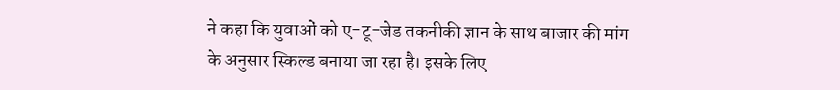ने कहा कि युवाओं को ए-टू-जेड तकनीकी ज्ञान के साथ बाजार की मांग के अनुसार स्किल्ड बनाया जा रहा है। इसके लिए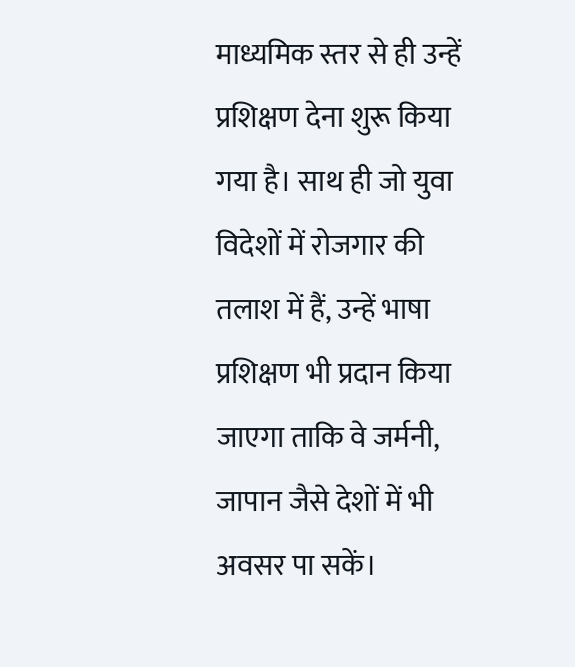माध्यमिक स्तर से ही उन्हें प्रशिक्षण देना शुरू किया गया है। साथ ही जो युवा विदेशों में रोजगार की तलाश में हैं, उन्हें भाषा प्रशिक्षण भी प्रदान किया जाएगा ताकि वे जर्मनी, जापान जैसे देशों में भी अवसर पा सकें।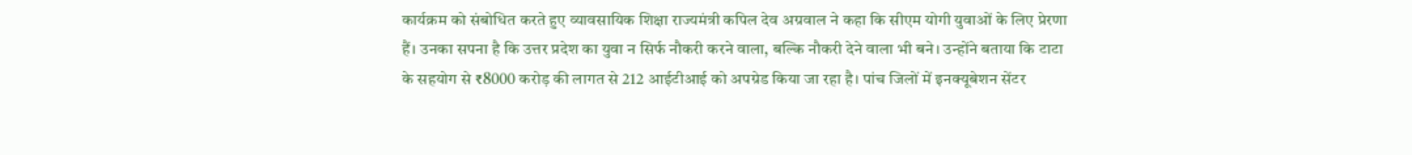कार्यक्रम को संबोधित करते हुए व्यावसायिक शिक्षा राज्यमंत्री कपिल देव अग्रवाल ने कहा कि सीएम योगी युवाओं के लिए प्रेरणा हैं। उनका सपना है कि उत्तर प्रदेश का युवा न सिर्फ नौकरी करने वाला, बल्कि नौकरी देने वाला भी बने। उन्होंने बताया कि टाटा के सहयोग से ₹8000 करोड़ की लागत से 212 आईटीआई को अपग्रेड किया जा रहा है। पांच जिलों में इनक्यूबेशन सेंटर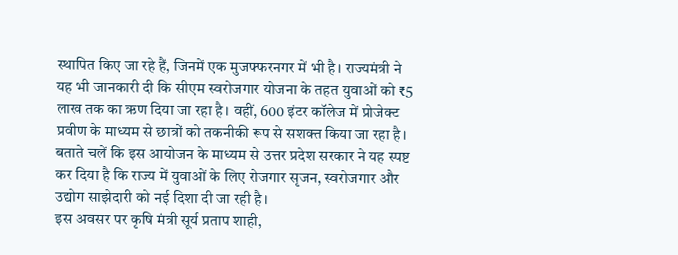स्थापित किए जा रहे हैं, जिनमें एक मुजफ्फरनगर में भी है। राज्यमंत्री ने यह भी जानकारी दी कि सीएम स्वरोजगार योजना के तहत युवाओं को ₹5 लाख तक का ऋण दिया जा रहा है। वहीं, 600 इंटर कॉलेज में प्रोजेक्ट प्रवीण के माध्यम से छात्रों को तकनीकी रूप से सशक्त किया जा रहा है।
बताते चलें कि इस आयोजन के माध्यम से उत्तर प्रदेश सरकार ने यह स्पष्ट कर दिया है कि राज्य में युवाओं के लिए रोजगार सृजन, स्वरोजगार और उद्योग साझेदारी को नई दिशा दी जा रही है।
इस अवसर पर कृषि मंत्री सूर्य प्रताप शाही,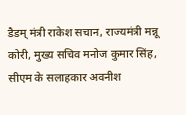डैडम् मंत्री राकेश सचान, राज्यमंत्री मन्नू कोरी, मुख्य सचिव मनोज कुमार सिंह, सीएम के सलाहकार अवनीश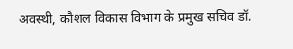अवस्थी, कौशल विकास विभाग के प्रमुख सचिव डॉ.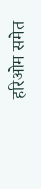हरिओम समेत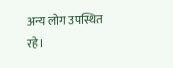अन्य लोग उपस्थित रहे।